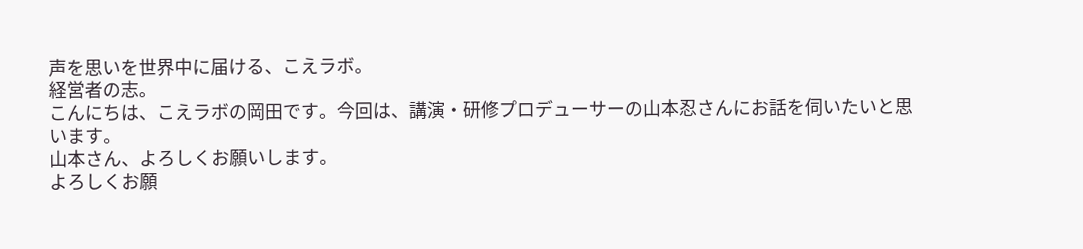声を思いを世界中に届ける、こえラボ。
経営者の志。
こんにちは、こえラボの岡田です。今回は、講演・研修プロデューサーの山本忍さんにお話を伺いたいと思います。
山本さん、よろしくお願いします。
よろしくお願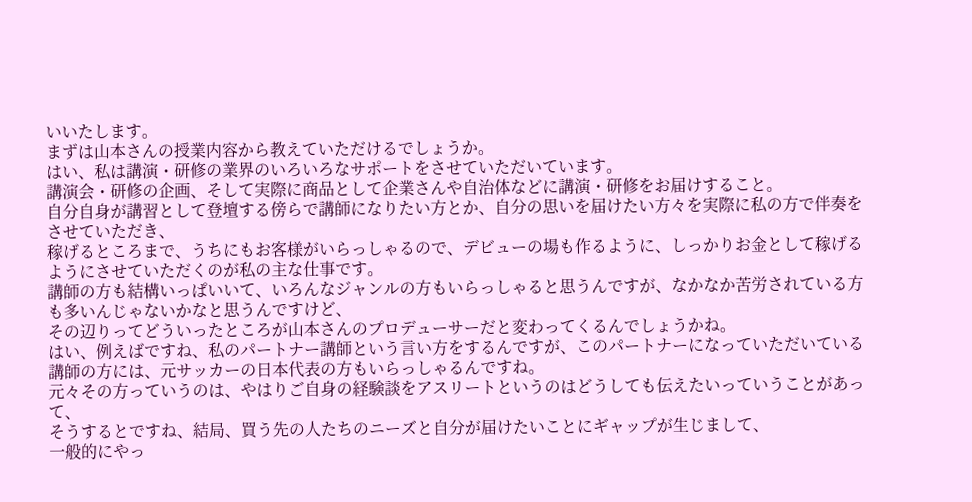いいたします。
まずは山本さんの授業内容から教えていただけるでしょうか。
はい、私は講演・研修の業界のいろいろなサポートをさせていただいています。
講演会・研修の企画、そして実際に商品として企業さんや自治体などに講演・研修をお届けすること。
自分自身が講習として登壇する傍らで講師になりたい方とか、自分の思いを届けたい方々を実際に私の方で伴奏をさせていただき、
稼げるところまで、うちにもお客様がいらっしゃるので、デビューの場も作るように、しっかりお金として稼げるようにさせていただくのが私の主な仕事です。
講師の方も結構いっぱいいて、いろんなジャンルの方もいらっしゃると思うんですが、なかなか苦労されている方も多いんじゃないかなと思うんですけど、
その辺りってどういったところが山本さんのプロデューサーだと変わってくるんでしょうかね。
はい、例えばですね、私のパートナー講師という言い方をするんですが、このパートナーになっていただいている講師の方には、元サッカーの日本代表の方もいらっしゃるんですね。
元々その方っていうのは、やはりご自身の経験談をアスリートというのはどうしても伝えたいっていうことがあって、
そうするとですね、結局、買う先の人たちのニーズと自分が届けたいことにギャップが生じまして、
一般的にやっ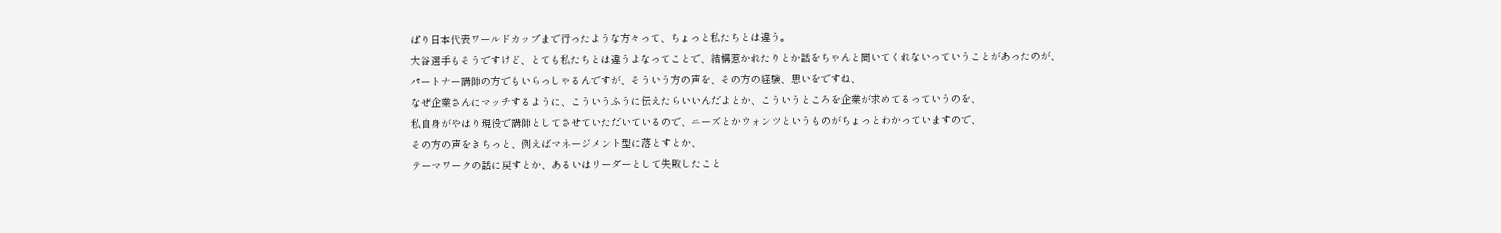ぱり日本代表ワールドカップまで行ったような方々って、ちょっと私たちとは違う。
大谷選手もそうですけど、とても私たちとは違うよなってことで、結構惹かれたりとか話をちゃんと聞いてくれないっていうことがあったのが、
パートナー講師の方でもいらっしゃるんですが、そういう方の声を、その方の経験、思いをですね、
なぜ企業さんにマッチするように、こういうふうに伝えたらいいんだよとか、こういうところを企業が求めてるっていうのを、
私自身がやはり現役で講師としてさせていただいているので、ニーズとかウォンツというものがちょっとわかっていますので、
その方の声をきちっと、例えばマネージメント型に落とすとか、
テーマワークの話に戻すとか、あるいはリーダーとして失敗したこと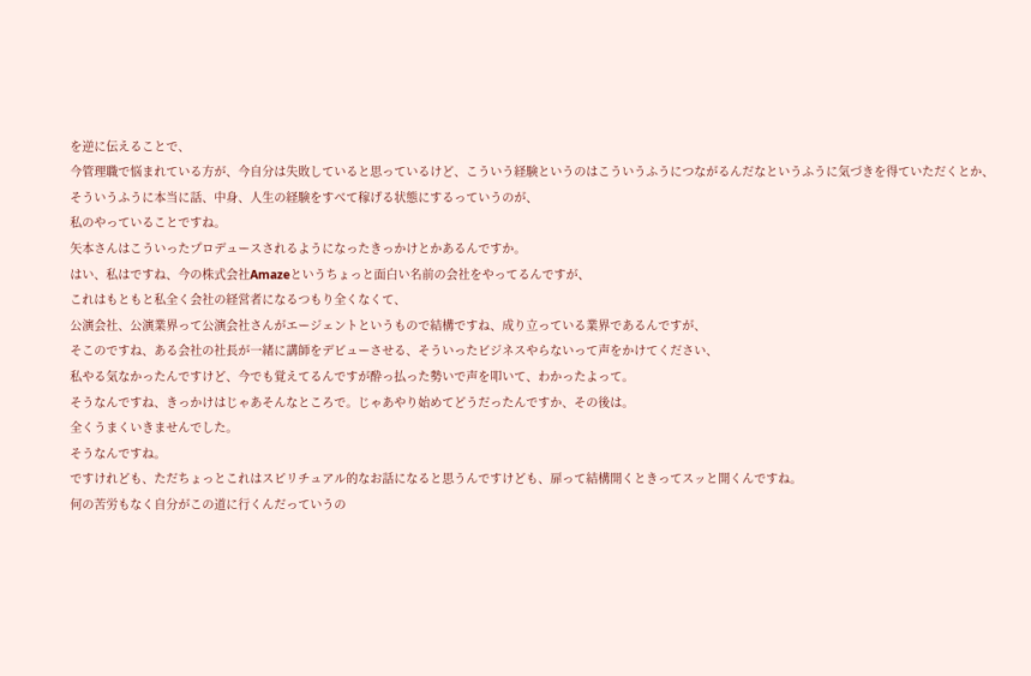を逆に伝えることで、
今管理職で悩まれている方が、今自分は失敗していると思っているけど、こういう経験というのはこういうふうにつながるんだなというふうに気づきを得ていただくとか、
そういうふうに本当に話、中身、人生の経験をすべて稼げる状態にするっていうのが、
私のやっていることですね。
矢本さんはこういったプロデュースされるようになったきっかけとかあるんですか。
はい、私はですね、今の株式会社Amazeというちょっと面白い名前の会社をやってるんですが、
これはもともと私全く会社の経営者になるつもり全くなくて、
公演会社、公演業界って公演会社さんがエージェントというもので結構ですね、成り立っている業界であるんですが、
そこのですね、ある会社の社長が一緒に講師をデビューさせる、そういったビジネスやらないって声をかけてください、
私やる気なかったんですけど、今でも覚えてるんですが酔っ払った勢いで声を叩いて、わかったよって。
そうなんですね、きっかけはじゃあそんなところで。じゃあやり始めてどうだったんですか、その後は。
全くうまくいきませんでした。
そうなんですね。
ですけれども、ただちょっとこれはスピリチュアル的なお話になると思うんですけども、扉って結構開くときってスッと開くんですね。
何の苦労もなく自分がこの道に行くんだっていうの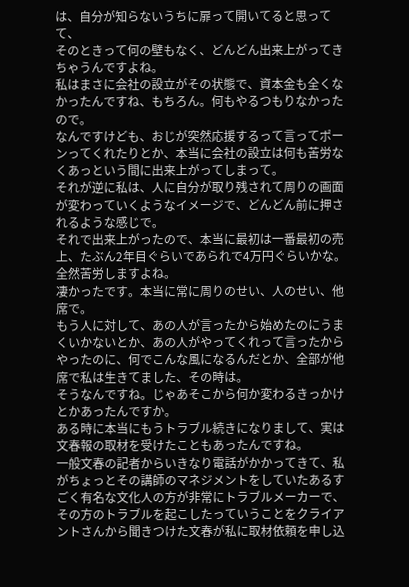は、自分が知らないうちに扉って開いてると思ってて、
そのときって何の壁もなく、どんどん出来上がってきちゃうんですよね。
私はまさに会社の設立がその状態で、資本金も全くなかったんですね、もちろん。何もやるつもりなかったので。
なんですけども、おじが突然応援するって言ってポーンってくれたりとか、本当に会社の設立は何も苦労なくあっという間に出来上がってしまって。
それが逆に私は、人に自分が取り残されて周りの画面が変わっていくようなイメージで、どんどん前に押されるような感じで。
それで出来上がったので、本当に最初は一番最初の売上、たぶん2年目ぐらいであられで4万円ぐらいかな。
全然苦労しますよね。
凄かったです。本当に常に周りのせい、人のせい、他席で。
もう人に対して、あの人が言ったから始めたのにうまくいかないとか、あの人がやってくれって言ったからやったのに、何でこんな風になるんだとか、全部が他席で私は生きてました、その時は。
そうなんですね。じゃあそこから何か変わるきっかけとかあったんですか。
ある時に本当にもうトラブル続きになりまして、実は文春報の取材を受けたこともあったんですね。
一般文春の記者からいきなり電話がかかってきて、私がちょっとその講師のマネジメントをしていたあるすごく有名な文化人の方が非常にトラブルメーカーで、その方のトラブルを起こしたっていうことをクライアントさんから聞きつけた文春が私に取材依頼を申し込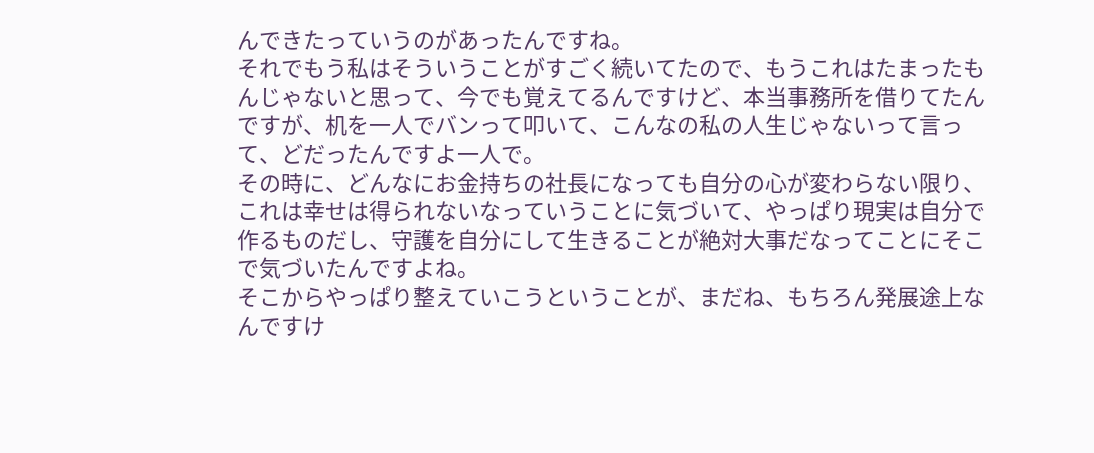んできたっていうのがあったんですね。
それでもう私はそういうことがすごく続いてたので、もうこれはたまったもんじゃないと思って、今でも覚えてるんですけど、本当事務所を借りてたんですが、机を一人でバンって叩いて、こんなの私の人生じゃないって言って、どだったんですよ一人で。
その時に、どんなにお金持ちの社長になっても自分の心が変わらない限り、これは幸せは得られないなっていうことに気づいて、やっぱり現実は自分で作るものだし、守護を自分にして生きることが絶対大事だなってことにそこで気づいたんですよね。
そこからやっぱり整えていこうということが、まだね、もちろん発展途上なんですけ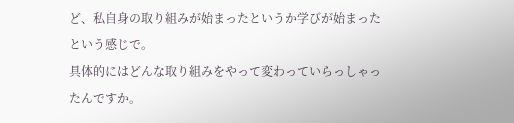ど、私自身の取り組みが始まったというか学びが始まったという感じで。
具体的にはどんな取り組みをやって変わっていらっしゃったんですか。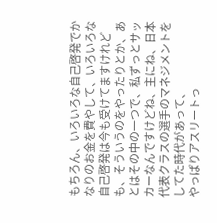もちろん、いろいろな自己啓発でかなりのお金を費やして、いろいろな自己啓発は今も受けてますけれども、そういうのをやったりとか、あとはその中の一つで、私ずっとサッカーなんですけどね、主にね、日本代表クラスの選手のマネジメントをしてた時代があって、
やっぱりアスリートっ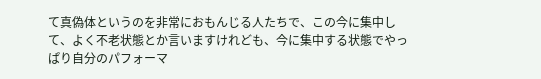て真偽体というのを非常におもんじる人たちで、この今に集中して、よく不老状態とか言いますけれども、今に集中する状態でやっぱり自分のパフォーマ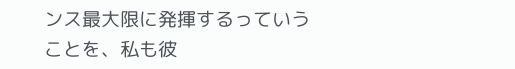ンス最大限に発揮するっていうことを、私も彼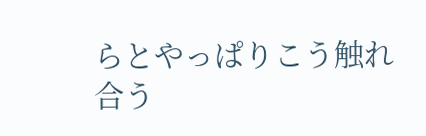らとやっぱりこう触れ合う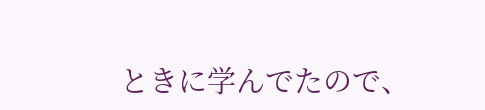ときに学んでたので、